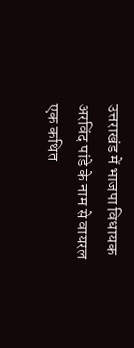उत्तराखंड में भाजपा विधायक अरविंद पांडे के नाम से वायरल एक कथित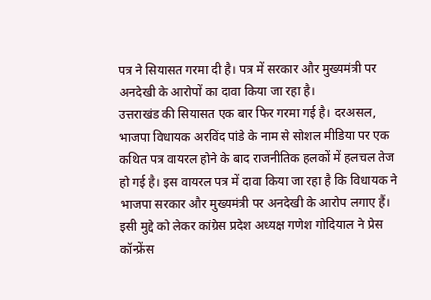पत्र ने सियासत गरमा दी है। पत्र में सरकार और मुख्यमंत्री पर अनदेखी के आरोपों का दावा किया जा रहा है।
उत्तराखंड की सियासत एक बार फिर गरमा गई है। दरअसल, भाजपा विधायक अरविंद पांडे के नाम से सोशल मीडिया पर एक कथित पत्र वायरल होने के बाद राजनीतिक हलकों में हलचल तेज हो गई है। इस वायरल पत्र में दावा किया जा रहा है कि विधायक ने भाजपा सरकार और मुख्यमंत्री पर अनदेखी के आरोप लगाए हैं। इसी मुद्दे को लेकर कांग्रेस प्रदेश अध्यक्ष गणेश गोदियाल ने प्रेस कॉन्फ्रेंस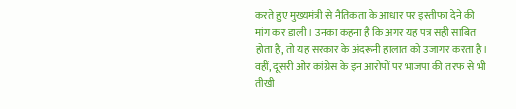करते हुए मुख्यमंत्री से नैतिकता के आधार पर इस्तीफा देने की मांग कर डाली। उनका कहना है कि अगर यह पत्र सही साबित होता है, तो यह सरकार के अंदरूनी हालात को उजागर करता है। वहीं, दूसरी ओर कांग्रेस के इन आरोपों पर भाजपा की तरफ से भी तीखी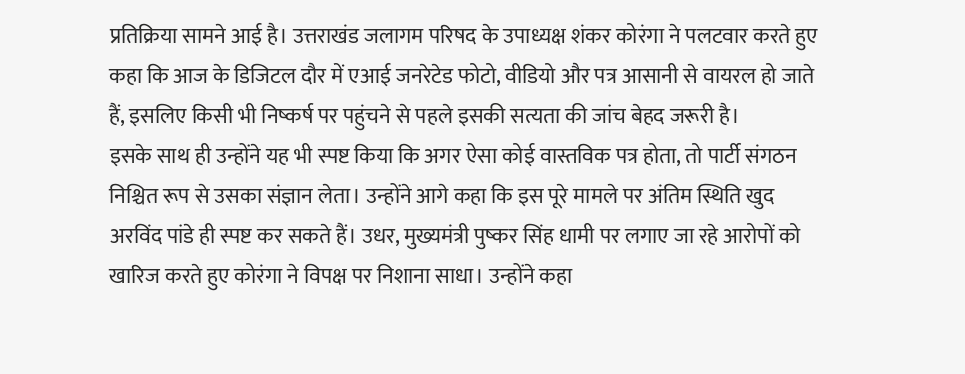प्रतिक्रिया सामने आई है। उत्तराखंड जलागम परिषद के उपाध्यक्ष शंकर कोरंगा ने पलटवार करते हुए कहा कि आज के डिजिटल दौर में एआई जनरेटेड फोटो, वीडियो और पत्र आसानी से वायरल हो जाते हैं, इसलिए किसी भी निष्कर्ष पर पहुंचने से पहले इसकी सत्यता की जांच बेहद जरूरी है।
इसके साथ ही उन्होंने यह भी स्पष्ट किया कि अगर ऐसा कोई वास्तविक पत्र होता, तो पार्टी संगठन निश्चित रूप से उसका संज्ञान लेता। उन्होंने आगे कहा कि इस पूरे मामले पर अंतिम स्थिति खुद अरविंद पांडे ही स्पष्ट कर सकते हैं। उधर, मुख्यमंत्री पुष्कर सिंह धामी पर लगाए जा रहे आरोपों को खारिज करते हुए कोरंगा ने विपक्ष पर निशाना साधा। उन्होंने कहा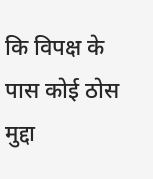कि विपक्ष के पास कोई ठोस मुद्दा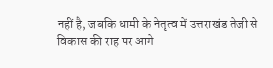नहीं है, जबकि धामी के नेतृत्व में उत्तराखंड तेजी से विकास की राह पर आगे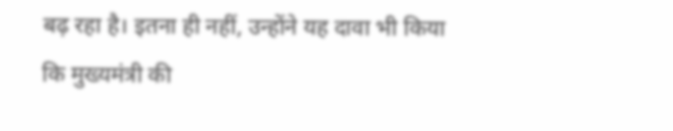बढ़ रहा है। इतना ही नहीं, उन्होंने यह दावा भी किया कि मुख्यमंत्री की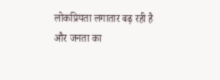लोकप्रियता लगातार बढ़ रही है और जनता का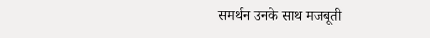समर्थन उनके साथ मजबूती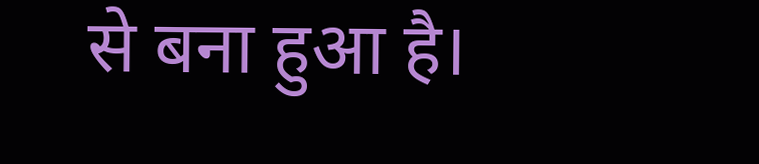से बना हुआ है।